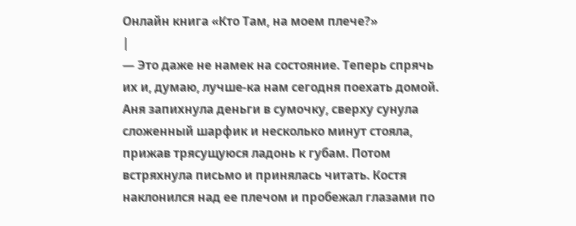Онлайн книга «Кто Там, на моем плече?»
|
— Это даже не намек на состояние. Теперь спрячь их и, думаю, лучше-ка нам сегодня поехать домой. Аня запихнула деньги в сумочку, сверху сунула сложенный шарфик и несколько минут стояла, прижав трясущуюся ладонь к губам. Потом встряхнула письмо и принялась читать. Костя наклонился над ее плечом и пробежал глазами по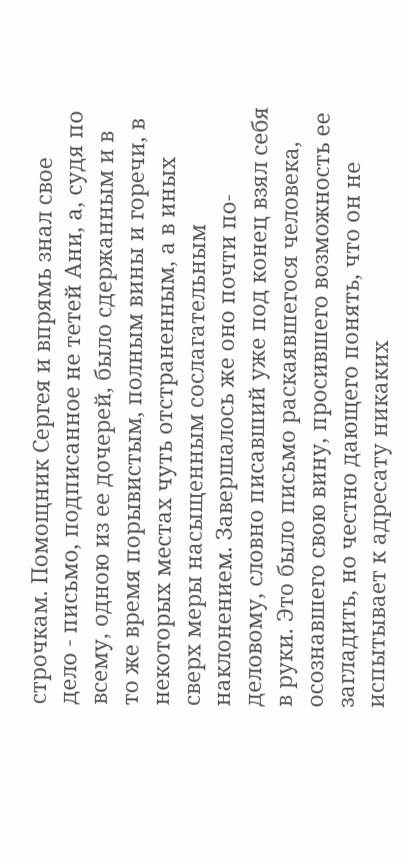строчкам. Помощник Сергея и впрямь знал свое дело - письмо, подписанное не тетей Ани, а, судя по всему, одною из ее дочерей, было сдержанным и в то же время порывистым, полным вины и горечи, в некоторых местах чуть отстраненным, а в иных сверх меры насыщенным сослагательным наклонением. Завершалось же оно почти по-деловому, словно писавший уже под конец взял себя в руки. Это было письмо раскаявшегося человека, осознавшего свою вину, просившего возможность ее загладить, но честно дающего понять, что он не испытывает к адресату никаких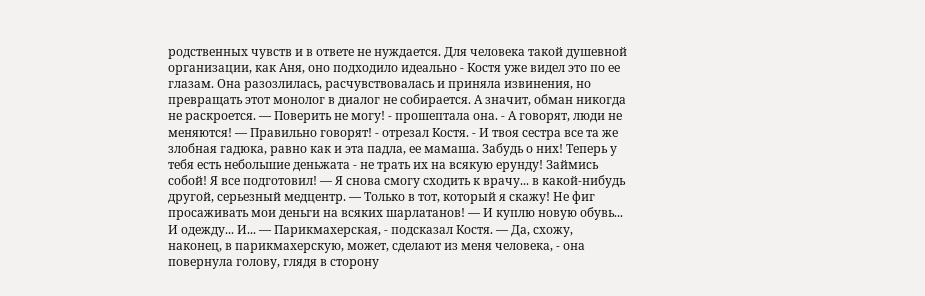родственных чувств и в ответе не нуждается. Для человека такой душевной организации, как Аня, оно подходило идеально - Костя уже видел это по ее глазам. Она разозлилась, расчувствовалась и приняла извинения, но превращать этот монолог в диалог не собирается. А значит, обман никогда не раскроется. — Поверить не могу! - прошептала она. - А говорят, люди не меняются! — Правильно говорят! - отрезал Костя. - И твоя сестра все та же злобная гадюка, равно как и эта падла, ее мамаша. Забудь о них! Теперь у тебя есть небольшие деньжата - не трать их на всякую ерунду! Займись собой! Я все подготовил! — Я снова смогу сходить к врачу... в какой-нибудь другой, серьезный медцентр. — Только в тот, который я скажу! Не фиг просаживать мои деньги на всяких шарлатанов! — И куплю новую обувь... И одежду... И... — Парикмахерская, - подсказал Костя. — Да, схожу, наконец, в парикмахерскую, может, сделают из меня человека, - она повернула голову, глядя в сторону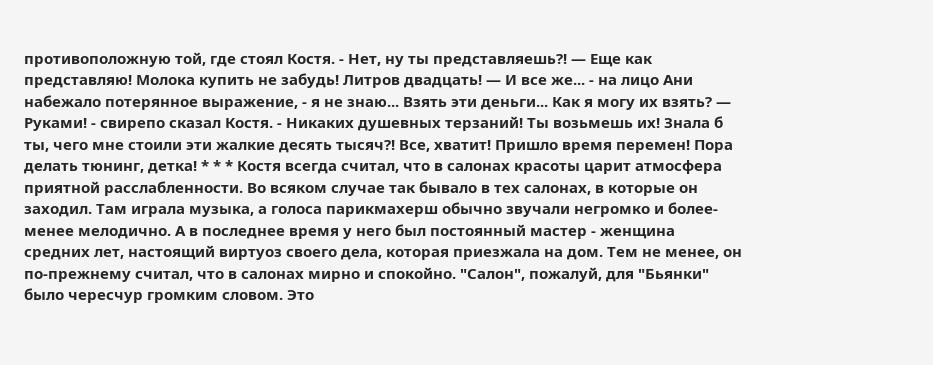противоположную той, где стоял Костя. - Нет, ну ты представляешь?! — Еще как представляю! Молока купить не забудь! Литров двадцать! — И все же... - на лицо Ани набежало потерянное выражение, - я не знаю... Взять эти деньги... Как я могу их взять? — Руками! - свирепо сказал Костя. - Никаких душевных терзаний! Ты возьмешь их! Знала б ты, чего мне стоили эти жалкие десять тысяч?! Все, хватит! Пришло время перемен! Пора делать тюнинг, детка! * * * Костя всегда считал, что в салонах красоты царит атмосфера приятной расслабленности. Во всяком случае так бывало в тех салонах, в которые он заходил. Там играла музыка, а голоса парикмахерш обычно звучали негромко и более-менее мелодично. А в последнее время у него был постоянный мастер - женщина средних лет, настоящий виртуоз своего дела, которая приезжала на дом. Тем не менее, он по-прежнему считал, что в салонах мирно и спокойно. "Салон", пожалуй, для "Бьянки" было чересчур громким словом. Это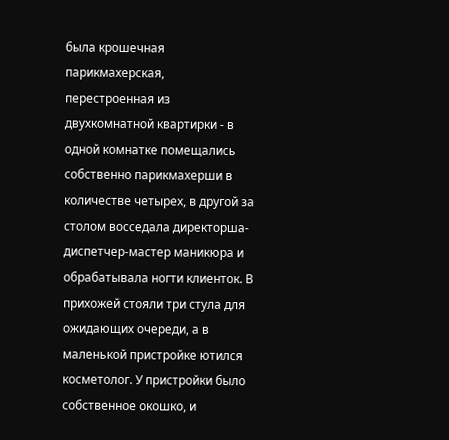была крошечная парикмахерская, перестроенная из двухкомнатной квартирки - в одной комнатке помещались собственно парикмахерши в количестве четырех, в другой за столом восседала директорша-диспетчер-мастер маникюра и обрабатывала ногти клиенток. В прихожей стояли три стула для ожидающих очереди, а в маленькой пристройке ютился косметолог. У пристройки было собственное окошко, и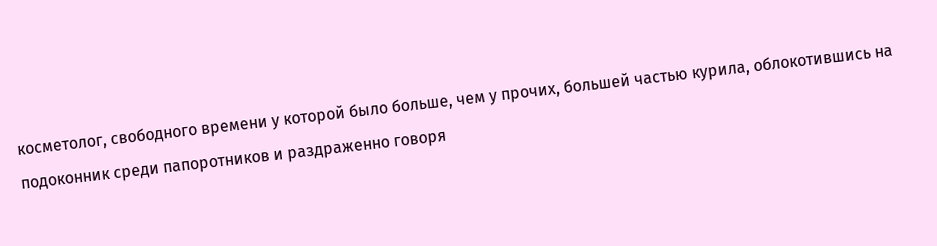косметолог, свободного времени у которой было больше, чем у прочих, большей частью курила, облокотившись на подоконник среди папоротников и раздраженно говоря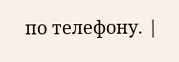по телефону. |